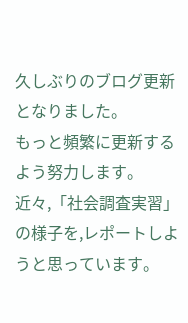久しぶりのブログ更新となりました。
もっと頻繁に更新するよう努力します。
近々,「社会調査実習」の様子を,レポートしようと思っています。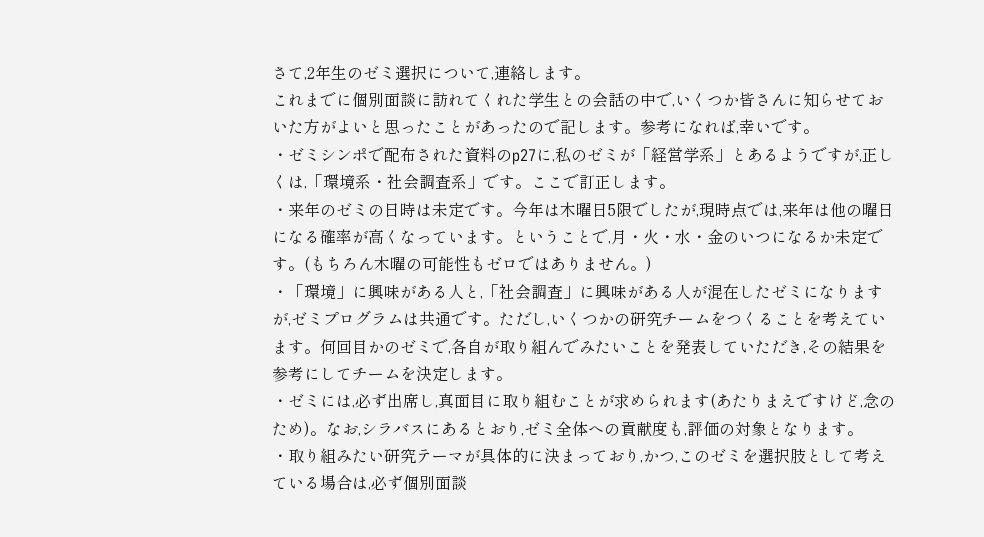さて,2年生のゼミ選択について,連絡します。
これまでに個別面談に訪れてくれた学生との会話の中で,いくつか皆さんに知らせておいた方がよいと思ったことがあったので記します。参考になれば,幸いです。
・ゼミシンポで配布された資料のp27に,私のゼミが「経営学系」とあるようですが,正しくは,「環境系・社会調査系」です。ここで訂正します。
・来年のゼミの日時は未定です。今年は木曜日5限でしたが,現時点では,来年は他の曜日になる確率が高くなっています。ということで,月・火・水・金のいつになるか未定です。(もちろん木曜の可能性もゼロではありません。)
・「環境」に興味がある人と,「社会調査」に興味がある人が混在したゼミになりますが,ゼミプログラムは共通です。ただし,いくつかの研究チームをつくることを考えています。何回目かのゼミで,各自が取り組んでみたいことを発表していただき,その結果を参考にしてチームを決定します。
・ゼミには,必ず出席し,真面目に取り組むことが求められます(あたりまえですけど,念のため)。なお,シラバスにあるとおり,ゼミ全体への貢献度も,評価の対象となります。
・取り組みたい研究テーマが具体的に決まっており,かつ,このゼミを選択肢として考えている場合は,必ず個別面談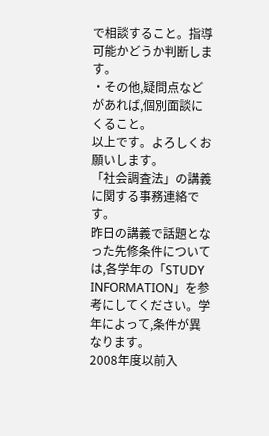で相談すること。指導可能かどうか判断します。
・その他,疑問点などがあれば,個別面談にくること。
以上です。よろしくお願いします。
「社会調査法」の講義に関する事務連絡です。
昨日の講義で話題となった先修条件については,各学年の「STUDY INFORMATION」を参考にしてください。学年によって,条件が異なります。
2008年度以前入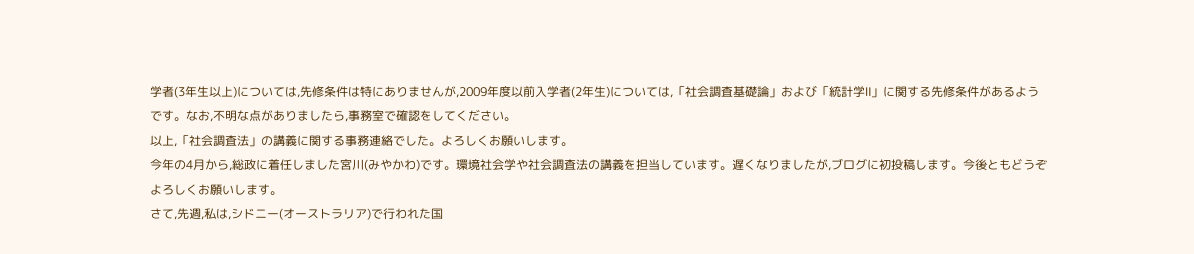学者(3年生以上)については,先修条件は特にありませんが,2009年度以前入学者(2年生)については,「社会調査基礎論」および「統計学Ⅱ」に関する先修条件があるようです。なお,不明な点がありましたら,事務室で確認をしてください。
以上,「社会調査法」の講義に関する事務連絡でした。よろしくお願いします。
今年の4月から,総政に着任しました宮川(みやかわ)です。環境社会学や社会調査法の講義を担当しています。遅くなりましたが,ブログに初投稿します。今後ともどうぞよろしくお願いします。
さて,先週,私は,シドニー(オーストラリア)で行われた国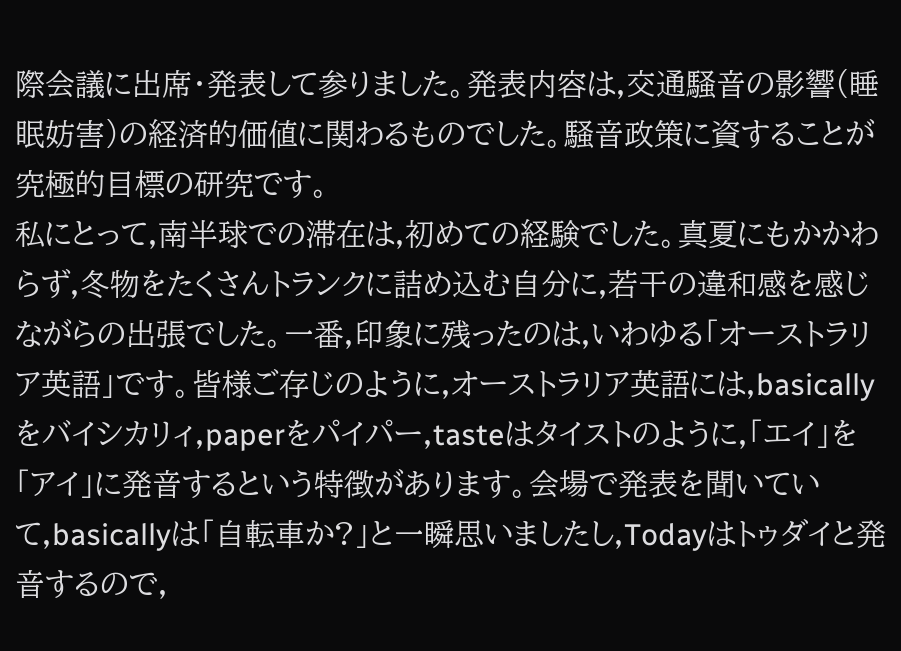際会議に出席・発表して参りました。発表内容は,交通騒音の影響(睡眠妨害)の経済的価値に関わるものでした。騒音政策に資することが究極的目標の研究です。
私にとって,南半球での滞在は,初めての経験でした。真夏にもかかわらず,冬物をたくさんトランクに詰め込む自分に,若干の違和感を感じながらの出張でした。一番,印象に残ったのは,いわゆる「オーストラリア英語」です。皆様ご存じのように,オーストラリア英語には,basicallyをバイシカリィ,paperをパイパー,tasteはタイストのように,「エイ」を「アイ」に発音するという特徴があります。会場で発表を聞いていて,basicallyは「自転車か?」と一瞬思いましたし,Todayはトゥダイと発音するので,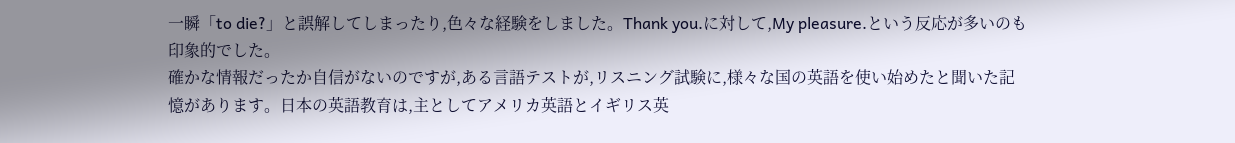一瞬「to die?」と誤解してしまったり,色々な経験をしました。Thank you.に対して,My pleasure.という反応が多いのも印象的でした。
確かな情報だったか自信がないのですが,ある言語テストが,リスニング試験に,様々な国の英語を使い始めたと聞いた記憶があります。日本の英語教育は,主としてアメリカ英語とイギリス英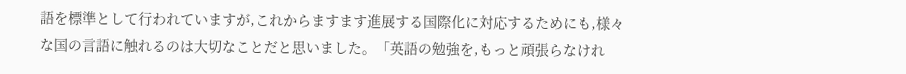語を標準として行われていますが,これからますます進展する国際化に対応するためにも,様々な国の言語に触れるのは大切なことだと思いました。「英語の勉強を,もっと頑張らなけれ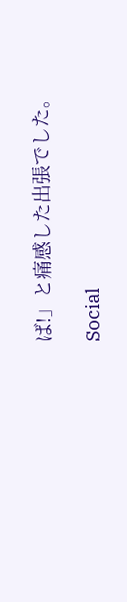ば!」と痛感した出張でした。

Social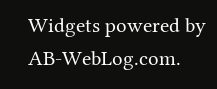Widgets powered by AB-WebLog.com.